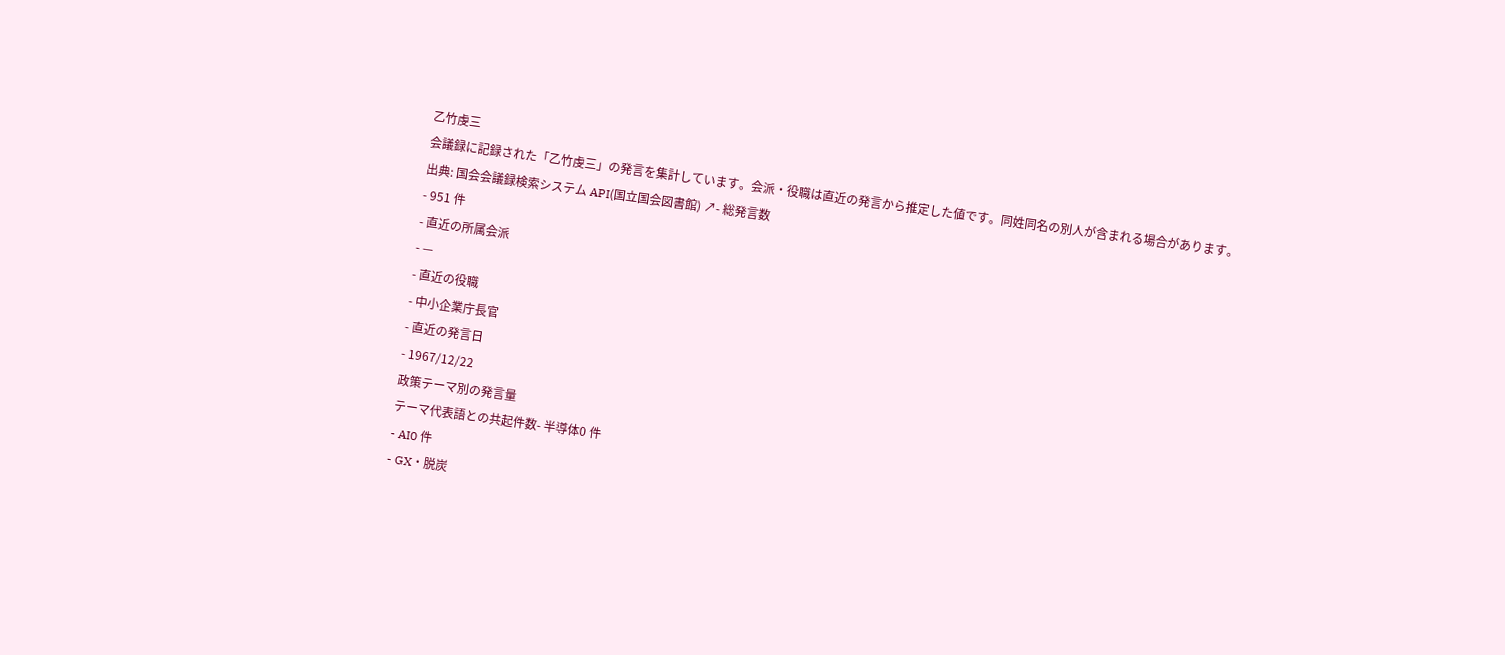乙竹虔三
会議録に記録された「乙竹虔三」の発言を集計しています。会派・役職は直近の発言から推定した値です。同姓同名の別人が含まれる場合があります。
出典: 国会会議録検索システム API(国立国会図書館) ↗- 総発言数
- 951 件
- 直近の所属会派
- —
- 直近の役職
- 中小企業庁長官
- 直近の発言日
- 1967/12/22
政策テーマ別の発言量
テーマ代表語との共起件数- 半導体0 件
- AI0 件
- GX・脱炭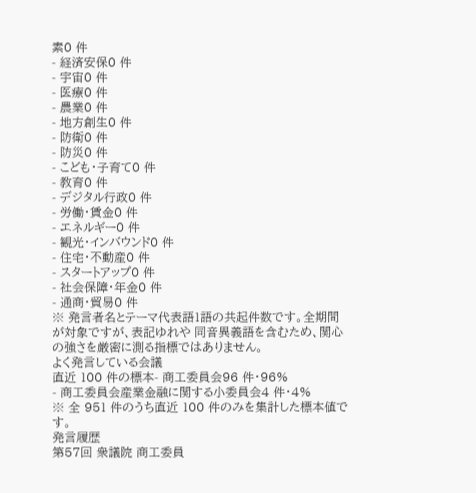素0 件
- 経済安保0 件
- 宇宙0 件
- 医療0 件
- 農業0 件
- 地方創生0 件
- 防衛0 件
- 防災0 件
- こども・子育て0 件
- 教育0 件
- デジタル行政0 件
- 労働・賃金0 件
- エネルギー0 件
- 観光・インバウンド0 件
- 住宅・不動産0 件
- スタートアップ0 件
- 社会保障・年金0 件
- 通商・貿易0 件
※ 発言者名とテーマ代表語1語の共起件数です。全期間が対象ですが、表記ゆれや 同音異義語を含むため、関心の強さを厳密に測る指標ではありません。
よく発言している会議
直近 100 件の標本- 商工委員会96 件・96%
- 商工委員会産業金融に関する小委員会4 件・4%
※ 全 951 件のうち直近 100 件のみを集計した標本値です。
発言履歴
第57回 衆議院 商工委員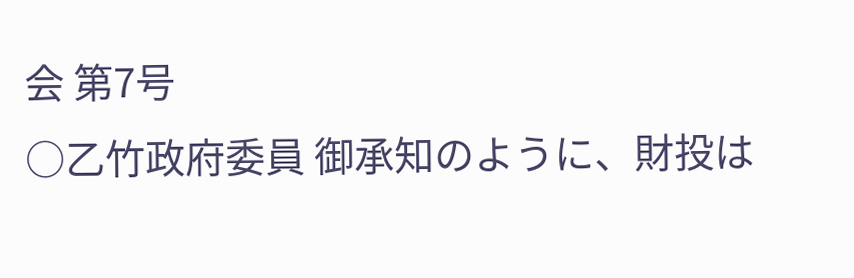会 第7号
○乙竹政府委員 御承知のように、財投は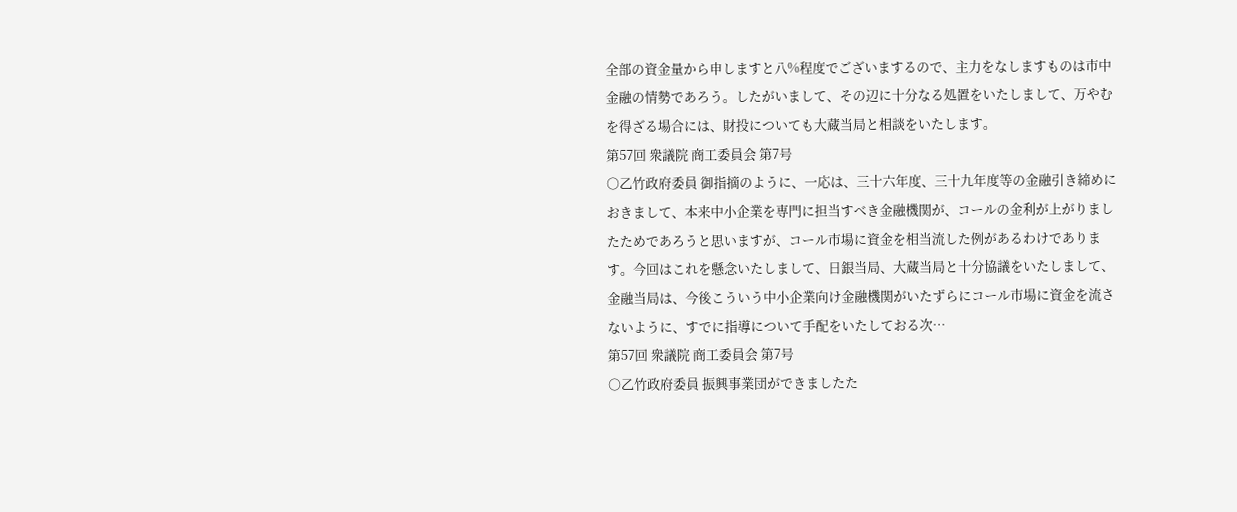全部の資金量から申しますと八%程度でございまするので、主力をなしますものは市中金融の情勢であろう。したがいまして、その辺に十分なる処置をいたしまして、万やむを得ざる場合には、財投についても大蔵当局と相談をいたします。
第57回 衆議院 商工委員会 第7号
○乙竹政府委員 御指摘のように、一応は、三十六年度、三十九年度等の金融引き締めにおきまして、本来中小企業を専門に担当すべき金融機関が、コールの金利が上がりましたためであろうと思いますが、コール市場に資金を相当流した例があるわけであります。今回はこれを懸念いたしまして、日銀当局、大蔵当局と十分協議をいたしまして、金融当局は、今後こういう中小企業向け金融機関がいたずらにコール市場に資金を流さないように、すでに指導について手配をいたしておる次…
第57回 衆議院 商工委員会 第7号
○乙竹政府委員 振興事業団ができましたた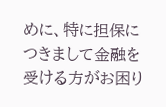めに、特に担保につきまして金融を受ける方がお困り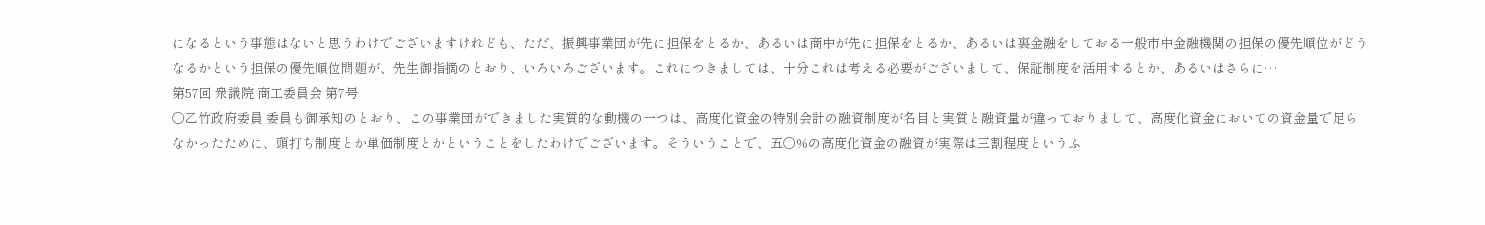になるという事態はないと思うわけでございますけれども、ただ、振興事業団が先に担保をとるか、あるいは商中が先に担保をとるか、あるいは裏金融をしておる一般市中金融機関の担保の優先順位がどうなるかという担保の優先順位問題が、先生御指摘のとおり、いろいろございます。これにつきましては、十分これは考える必要がございまして、保証制度を活用するとか、あるいはさらに…
第57回 衆議院 商工委員会 第7号
○乙竹政府委員 委員も御承知のとおり、この事業団ができました実質的な動機の一つは、高度化資金の特別会計の融資制度が名目と実質と融資量が違っておりまして、高度化資金においての資金量で足らなかったために、頭打ち制度とか単価制度とかということをしたわけでございます。そういうことで、五〇%の高度化資金の融資が実際は三割程度というふ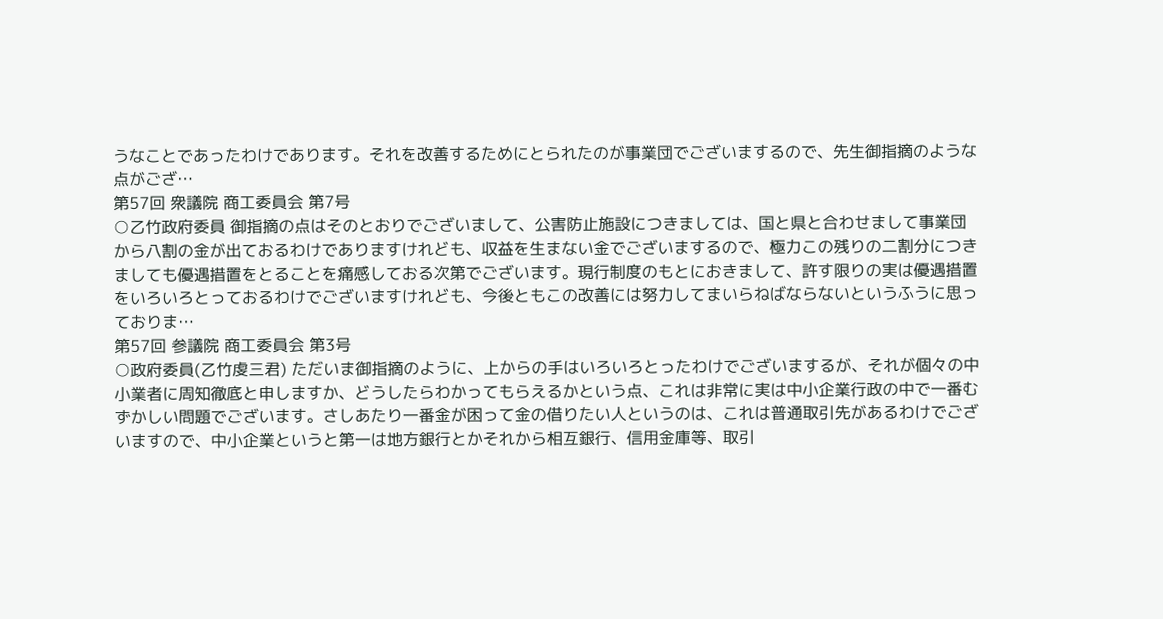うなことであったわけであります。それを改善するためにとられたのが事業団でございまするので、先生御指摘のような点がござ…
第57回 衆議院 商工委員会 第7号
○乙竹政府委員 御指摘の点はそのとおりでございまして、公害防止施設につきましては、国と県と合わせまして事業団から八割の金が出ておるわけでありますけれども、収益を生まない金でございまするので、極力この残りの二割分につきましても優遇措置をとることを痛感しておる次第でございます。現行制度のもとにおきまして、許す限りの実は優遇措置をいろいろとっておるわけでございますけれども、今後ともこの改善には努力してまいらねばならないというふうに思っておりま…
第57回 参議院 商工委員会 第3号
○政府委員(乙竹虔三君) ただいま御指摘のように、上からの手はいろいろとったわけでございまするが、それが個々の中小業者に周知徹底と申しますか、どうしたらわかってもらえるかという点、これは非常に実は中小企業行政の中で一番むずかしい問題でございます。さしあたり一番金が困って金の借りたい人というのは、これは普通取引先があるわけでございますので、中小企業というと第一は地方銀行とかそれから相互銀行、信用金庫等、取引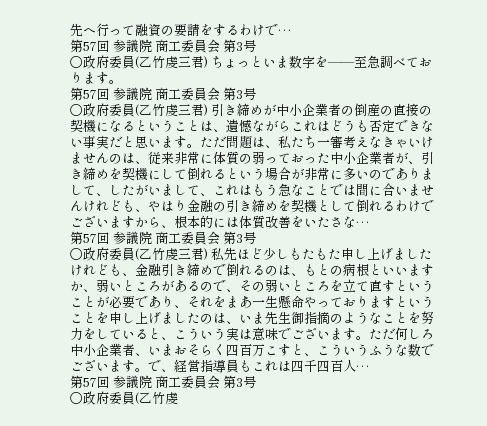先へ行って融資の要請をするわけで…
第57回 参議院 商工委員会 第3号
○政府委員(乙竹虔三君) ちょっといま数字を——至急調べております。
第57回 参議院 商工委員会 第3号
○政府委員(乙竹虔三君) 引き締めが中小企業者の倒産の直接の契機になるということは、遺憾ながらこれはどうも否定できない事実だと思います。ただ問題は、私たち一審考えなきゃいけませんのは、従来非常に体質の弱っておった中小企業者が、引き締めを契機にして倒れるという場合が非常に多いのでありまして、したがいまして、これはもう急なことでは間に合いませんけれども、やはり金融の引き締めを契機として倒れるわけでございますから、根本的には体質改善をいたさな…
第57回 参議院 商工委員会 第3号
○政府委員(乙竹虔三君) 私先ほど少しもたもた申し上げましたけれども、金融引き締めで倒れるのは、もとの病根といいますか、弱いところがあるので、その弱いところを立て直すということが必要であり、それをまあ一生懸命やっておりますということを申し上げましたのは、いま先生御指摘のようなことを努力をしていると、こういう実は意味でございます。ただ何しろ中小企業者、いまおそらく四百万こすと、こういうふうな数でございます。で、経営指導員もこれは四千四百人…
第57回 参議院 商工委員会 第3号
○政府委員(乙竹虔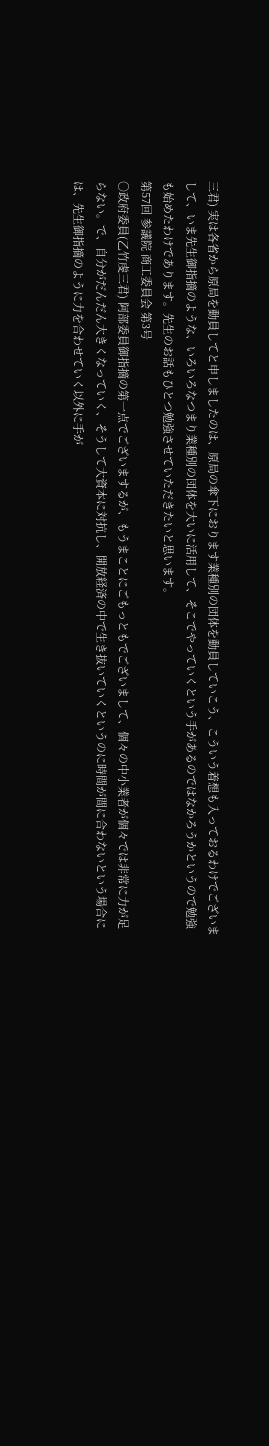三君) 実は各省から原局を動員してと申しましたのは、原局の傘下におります業種別の団体を動員していこう、こういう着想も入っておるわけでございまして、いま先生御指摘のような、いろいろなつまり業種別の団体を大いに活用して、そこでやっていくという手があるのではなかろうかというので勉強も始めたわけであります。先生のお話もひとつ勉強させていただきたいと思います。
第57回 参議院 商工委員会 第3号
○政府委員(乙竹虔三君) 阿部委員御指摘の第一点でございまするが、もうまことにごもっともでございまして、個々の中小業者が個々では非常に力が足らない。で、自分がだんだん大きくなっていく、そうして大資本に対抗し、開放経済の中で生き抜いていくというのに時間が間に合わないという場合には、先生御指摘のように力を合わせていく以外に手が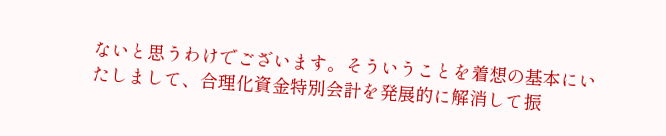ないと思うわけでございます。そういうことを着想の基本にいたしまして、合理化資金特別会計を発展的に解消して振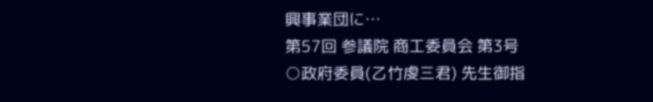興事業団に…
第57回 参議院 商工委員会 第3号
○政府委員(乙竹虔三君) 先生御指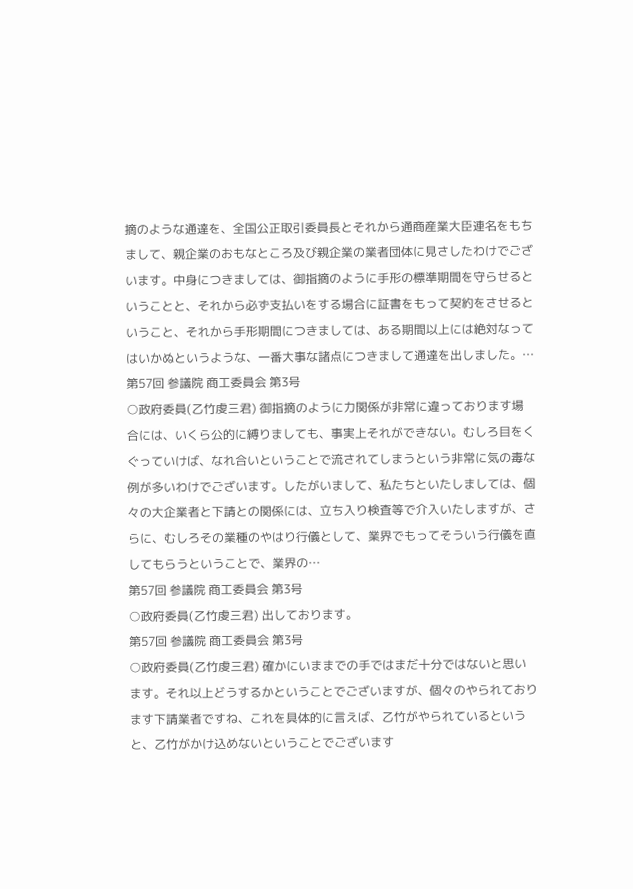摘のような通達を、全国公正取引委員長とそれから通商産業大臣連名をもちまして、親企業のおもなところ及び親企業の業者団体に見さしたわけでございます。中身につきましては、御指摘のように手形の標準期間を守らせるということと、それから必ず支払いをする場合に証書をもって契約をさせるということ、それから手形期間につきましては、ある期間以上には絶対なってはいかぬというような、一番大事な諸点につきまして通達を出しました。…
第57回 参議院 商工委員会 第3号
○政府委員(乙竹虔三君) 御指摘のように力関係が非常に違っております場合には、いくら公的に縛りましても、事実上それができない。むしろ目をくぐっていけば、なれ合いということで流されてしまうという非常に気の毒な例が多いわけでございます。したがいまして、私たちといたしましては、個々の大企業者と下請との関係には、立ち入り検査等で介入いたしますが、さらに、むしろその業種のやはり行儀として、業界でもってそういう行儀を直してもらうということで、業界の…
第57回 参議院 商工委員会 第3号
○政府委員(乙竹虔三君) 出しております。
第57回 参議院 商工委員会 第3号
○政府委員(乙竹虔三君) 確かにいままでの手ではまだ十分ではないと思います。それ以上どうするかということでございますが、個々のやられております下請業者ですね、これを具体的に言えば、乙竹がやられているというと、乙竹がかけ込めないということでございます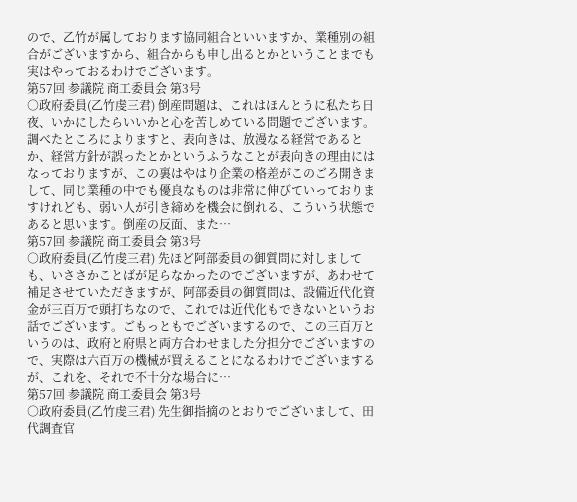ので、乙竹が属しております協同組合といいますか、業種別の組合がございますから、組合からも申し出るとかということまでも実はやっておるわけでございます。
第57回 参議院 商工委員会 第3号
○政府委員(乙竹虔三君) 倒産問題は、これはほんとうに私たち日夜、いかにしたらいいかと心を苦しめている問題でございます。調べたところによりますと、表向きは、放漫なる経営であるとか、経営方針が誤ったとかというふうなことが表向きの理由にはなっておりますが、この裏はやはり企業の格差がこのごろ開きまして、同じ業種の中でも優良なものは非常に伸びていっておりますけれども、弱い人が引き締めを機会に倒れる、こういう状態であると思います。倒産の反面、また…
第57回 参議院 商工委員会 第3号
○政府委員(乙竹虔三君) 先ほど阿部委員の御質問に対しましても、いささかことばが足らなかったのでございますが、あわせて補足させていただきますが、阿部委員の御質問は、設備近代化資金が三百万で頭打ちなので、これでは近代化もできないというお話でございます。ごもっともでございまするので、この三百万というのは、政府と府県と両方合わせました分担分でございますので、実際は六百万の機械が買えることになるわけでございまするが、これを、それで不十分な場合に…
第57回 参議院 商工委員会 第3号
○政府委員(乙竹虔三君) 先生御指摘のとおりでございまして、田代調査官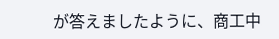が答えましたように、商工中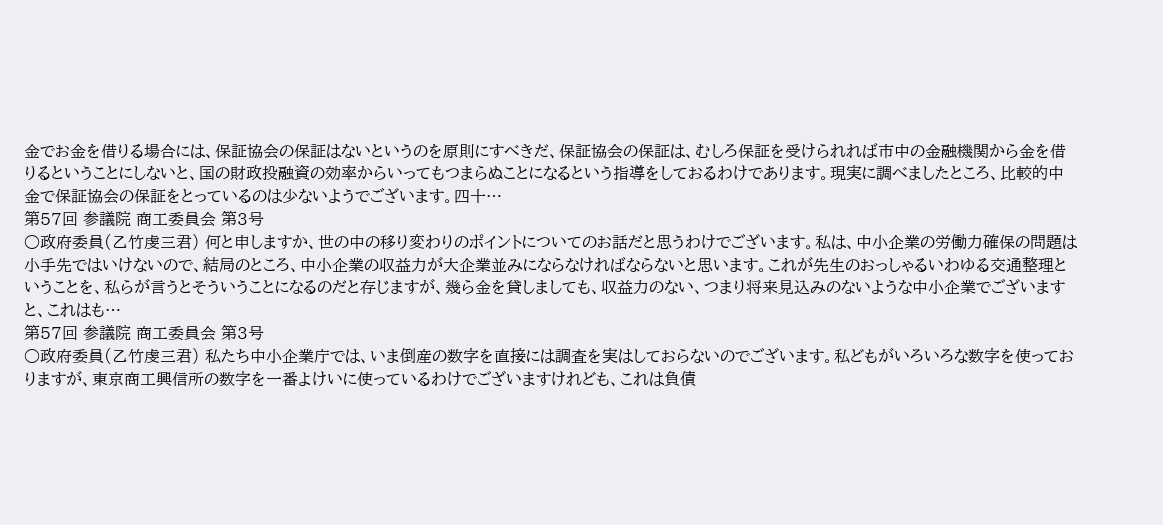金でお金を借りる場合には、保証協会の保証はないというのを原則にすべきだ、保証協会の保証は、むしろ保証を受けられれば市中の金融機関から金を借りるということにしないと、国の財政投融資の効率からいってもつまらぬことになるという指導をしておるわけであります。現実に調べましたところ、比較的中金で保証協会の保証をとっているのは少ないようでございます。四十…
第57回 参議院 商工委員会 第3号
○政府委員(乙竹虔三君) 何と申しますか、世の中の移り変わりのポイントについてのお話だと思うわけでございます。私は、中小企業の労働力確保の問題は小手先ではいけないので、結局のところ、中小企業の収益力が大企業並みにならなければならないと思います。これが先生のおっしゃるいわゆる交通整理ということを、私らが言うとそういうことになるのだと存じますが、幾ら金を貸しましても、収益力のない、つまり将来見込みのないような中小企業でございますと、これはも…
第57回 参議院 商工委員会 第3号
○政府委員(乙竹虔三君) 私たち中小企業庁では、いま倒産の数字を直接には調査を実はしておらないのでございます。私どもがいろいろな数字を使っておりますが、東京商工興信所の数字を一番よけいに使っているわけでございますけれども、これは負債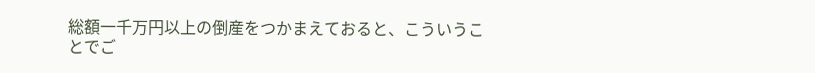総額一千万円以上の倒産をつかまえておると、こういうことでご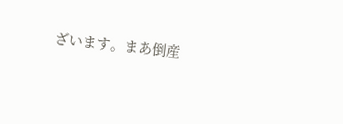ざいます。まあ倒産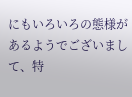にもいろいろの態様があるようでございまして、特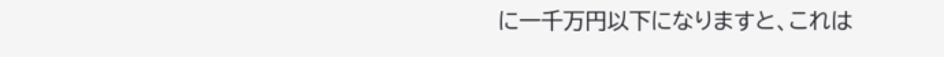に一千万円以下になりますと、これは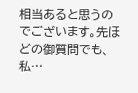相当あると思うのでございます。先ほどの御質問でも、私…